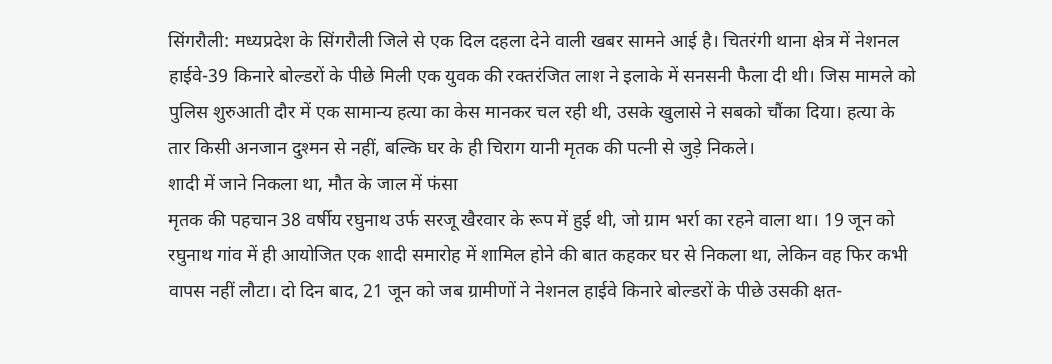सिंगरौली: मध्यप्रदेश के सिंगरौली जिले से एक दिल दहला देने वाली खबर सामने आई है। चितरंगी थाना क्षेत्र में नेशनल हाईवे-39 किनारे बोल्डरों के पीछे मिली एक युवक की रक्तरंजित लाश ने इलाके में सनसनी फैला दी थी। जिस मामले को पुलिस शुरुआती दौर में एक सामान्य हत्या का केस मानकर चल रही थी, उसके खुलासे ने सबको चौंका दिया। हत्या के तार किसी अनजान दुश्मन से नहीं, बल्कि घर के ही चिराग यानी मृतक की पत्नी से जुड़े निकले।
शादी में जाने निकला था, मौत के जाल में फंसा
मृतक की पहचान 38 वर्षीय रघुनाथ उर्फ सरजू खैरवार के रूप में हुई थी, जो ग्राम भर्रा का रहने वाला था। 19 जून को रघुनाथ गांव में ही आयोजित एक शादी समारोह में शामिल होने की बात कहकर घर से निकला था, लेकिन वह फिर कभी वापस नहीं लौटा। दो दिन बाद, 21 जून को जब ग्रामीणों ने नेशनल हाईवे किनारे बोल्डरों के पीछे उसकी क्षत-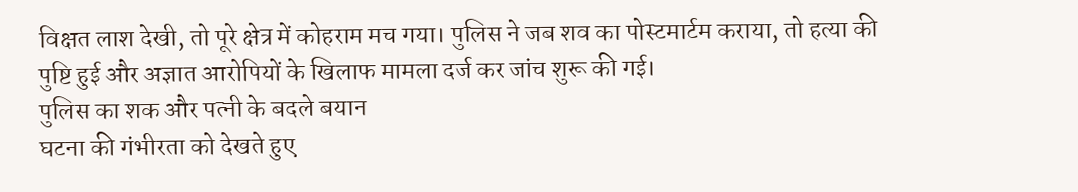विक्षत लाश देखी, तो पूरे क्षेत्र में कोहराम मच गया। पुलिस ने जब शव का पोस्टमार्टम कराया, तो हत्या की पुष्टि हुई और अज्ञात आरोपियों के खिलाफ मामला दर्ज कर जांच शुरू की गई।
पुलिस का शक और पत्नी के बदले बयान
घटना की गंभीरता को देखते हुए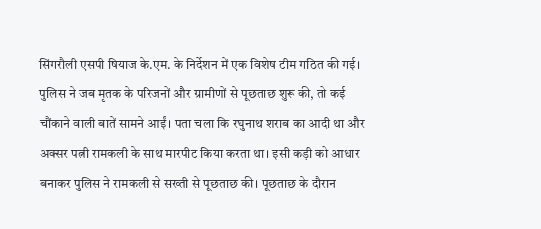सिंगरौली एसपी षियाज के.एम. के निर्देशन में एक विशेष टीम गठित की गई। पुलिस ने जब मृतक के परिजनों और ग्रामीणों से पूछताछ शुरू की, तो कई चौंकाने वाली बातें सामने आईं। पता चला कि रघुनाथ शराब का आदी था और अक्सर पत्नी रामकली के साथ मारपीट किया करता था। इसी कड़ी को आधार बनाकर पुलिस ने रामकली से सख्ती से पूछताछ की। पूछताछ के दौरान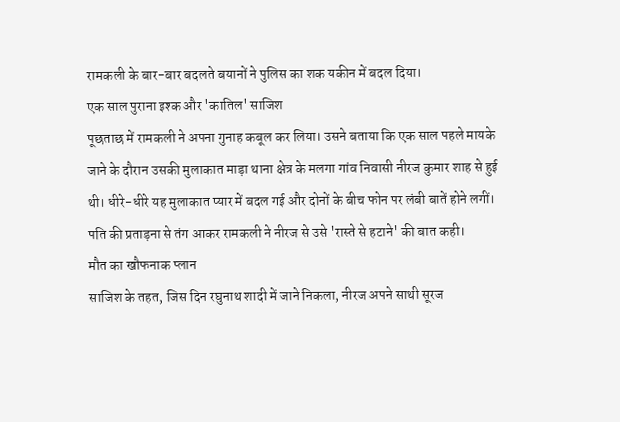रामकली के बार-बार बदलते बयानों ने पुलिस का शक यकीन में बदल दिया।
एक साल पुराना इश्क और 'कातिल' साजिश
पूछताछ में रामकली ने अपना गुनाह कबूल कर लिया। उसने बताया कि एक साल पहले मायके जाने के दौरान उसकी मुलाकात माड़ा थाना क्षेत्र के मलगा गांव निवासी नीरज कुमार शाह से हुई थी। धीरे-धीरे यह मुलाकात प्यार में बदल गई और दोनों के बीच फोन पर लंबी बातें होने लगीं। पति की प्रताड़ना से तंग आकर रामकली ने नीरज से उसे 'रास्ते से हटाने' की बात कही।
मौत का खौफनाक प्लान
साजिश के तहत, जिस दिन रघुनाथ शादी में जाने निकला, नीरज अपने साथी सूरज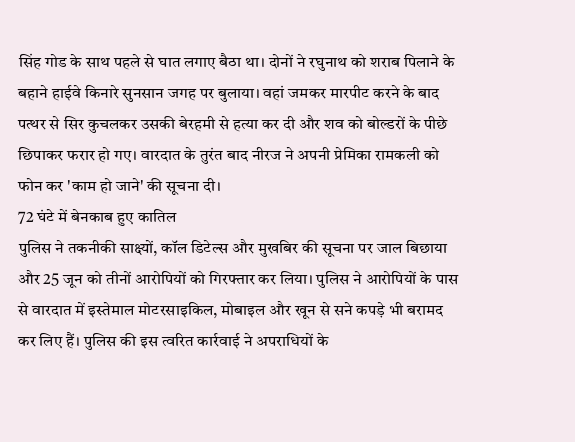सिंह गोड के साथ पहले से घात लगाए बैठा था। दोनों ने रघुनाथ को शराब पिलाने के बहाने हाईवे किनारे सुनसान जगह पर बुलाया। वहां जमकर मारपीट करने के बाद पत्थर से सिर कुचलकर उसकी बेरहमी से हत्या कर दी और शव को बोल्डरों के पीछे छिपाकर फरार हो गए। वारदात के तुरंत बाद नीरज ने अपनी प्रेमिका रामकली को फोन कर 'काम हो जाने' की सूचना दी।
72 घंटे में बेनकाब हुए कातिल
पुलिस ने तकनीकी साक्ष्यों, कॉल डिटेल्स और मुखबिर की सूचना पर जाल बिछाया और 25 जून को तीनों आरोपियों को गिरफ्तार कर लिया। पुलिस ने आरोपियों के पास से वारदात में इस्तेमाल मोटरसाइकिल, मोबाइल और खून से सने कपड़े भी बरामद कर लिए हैं। पुलिस की इस त्वरित कार्रवाई ने अपराधियों के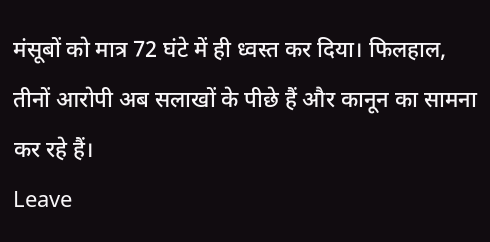मंसूबों को मात्र 72 घंटे में ही ध्वस्त कर दिया। फिलहाल, तीनों आरोपी अब सलाखों के पीछे हैं और कानून का सामना कर रहे हैं।
Leave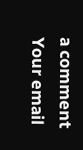a comment
Your email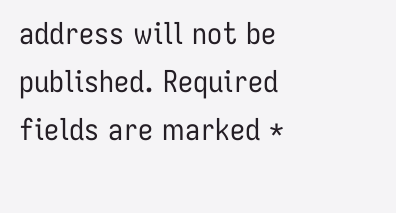address will not be published. Required fields are marked *